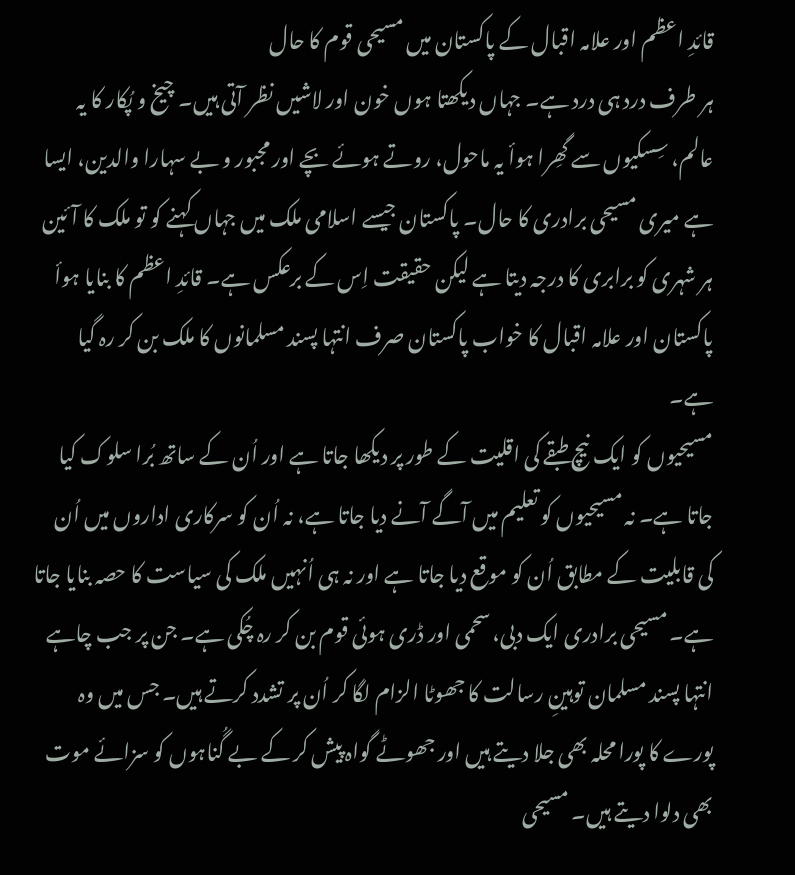قائدِ اعظم اور علامہ اقبال کے پاکستان میں مسیحی قوم کا حال
ہر طرف درد ہی درد ہے۔ جہاں دیکھتا ہوں خون اور لاشیں نظر آتی ہیں۔ چیخ و پُکار کا یہ عالم، سِسکیوں سے گھِرا ہوأ یہ ماحول، روتے ہوئے بچے اور مجبور و بے سہارا والدین، ایسا ہے میری مسیحی برادری کا حال۔ پاکستان جیسے اسلامی ملک میں جہاں کہنے کو تو ملک کا آئین ہر شہری کو برابری کا درجہ دیتا ہے لیکن حقیقت اِس کے برعکس ہے۔ قائدِ اعظم کا بنایا ہوأ پاکستان اور علامہ اقبال کا خواب پاکستان صرف انتہا پسند مسلمانوں کا ملک بن کر رہ گیا ہے۔
مسیحیوں کو ایک نیچ طبقے کی اقلیت کے طور پر دیکھا جاتا ہے اور اُن کے ساتھ بُرا سلوک کیا جاتا ہے۔ نہ مسیحیوں کو تعلیم میں آگے آنے دیا جاتا ہے، نہ اُن کو سرکاری اداروں میں اُن کی قابلیت کے مطابق اُن کو موقع دیا جاتا ہے اور نہ ہی اُنہیں ملک کی سیاست کا حصہ بنایا جاتا ہے۔ مسیحی برادری ایک دبی، سحمی اور ڈری ہوئی قوم بن کر رہ چُکی ہے۔ جن پر جب چاہے انتہا پسند مسلمان توہینِ رسالت کا جھوٹا الزام لگا کر اُن پر تشدد کرتے ہیں۔ جس میں وہ پورے کا پورا محلہ بھی جلا دیتے ہیں اور جھوٹے گواہ پیش کر کے بے گُناہوں کو سزائے موت بھی دلوا دیتے ہیں۔ مسیحی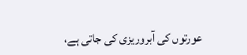عورتوں کی آبروریزی کی جاتی ہے،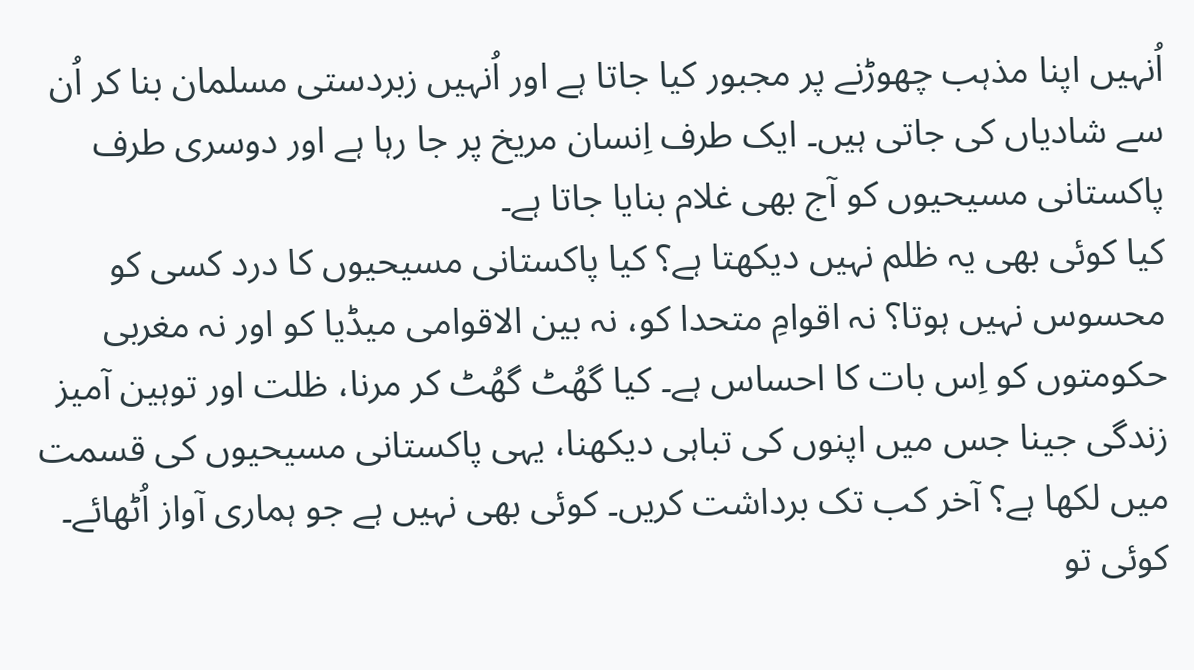اُنہیں اپنا مذہب چھوڑنے پر مجبور کیا جاتا ہے اور اُنہیں زبردستی مسلمان بنا کر اُن سے شادیاں کی جاتی ہیں۔ ایک طرف اِنسان مریخ پر جا رہا ہے اور دوسری طرف پاکستانی مسیحیوں کو آج بھی غلام بنایا جاتا ہے۔
کیا کوئی بھی یہ ظلم نہیں دیکھتا ہے؟ کیا پاکستانی مسیحیوں کا درد کسی کو محسوس نہیں ہوتا؟ نہ اقوامِ متحدا کو، نہ بین الاقوامی میڈیا کو اور نہ مغربی حکومتوں کو اِس بات کا احساس ہے۔ کیا گھُٹ گھُٹ کر مرنا، ظلت اور توہین آمیز زندگی جینا جس میں اپنوں کی تباہی دیکھنا، یہی پاکستانی مسیحیوں کی قسمت میں لکھا ہے؟ آخر کب تک برداشت کریں۔ کوئی بھی نہیں ہے جو ہماری آواز اُٹھائے۔ کوئی تو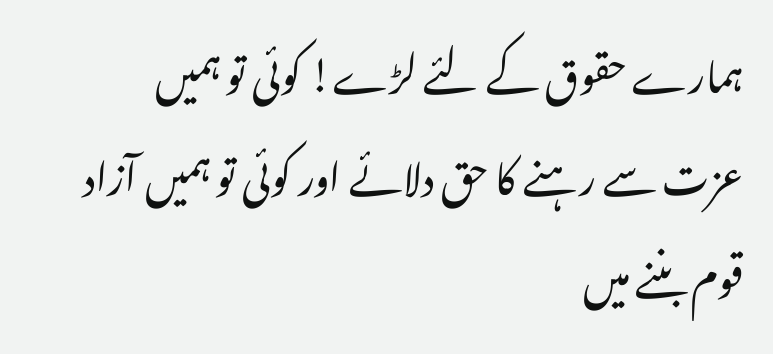ہمارے حقوق کے لئے لڑے! کوئی تو ہمیں عزت سے رہنے کا حق دلائے اور کوئی تو ہمیں آزاد قوم بننے میں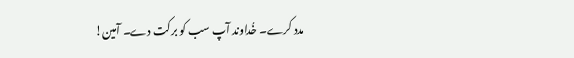مدد کرے۔ خُداوند آپ سب کو برکت دے۔ آمین!